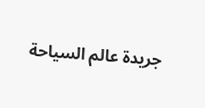جريدة عالم السياحة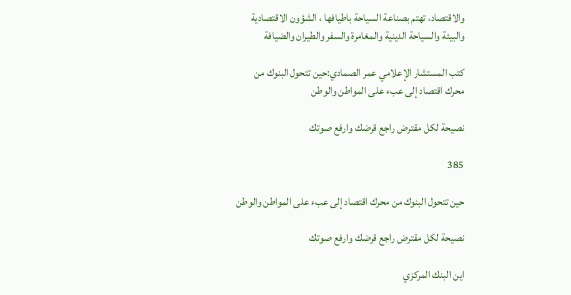والاقتصاد، تهتم بصناعة السياحة باطيافها ، الشؤون الاقتصادية والبيئة والسياحة الدينية والمغامرة والسفر والطيران والضيافة

كتب المستشار الإعلامي عمر الصمادي:حين تتحول البنوك من محرك اقتصاد إلى عبء على المواطن والوطن

نصيحة لكل مقترض راجع قرضك وارفع صوتك

385

حين تتحول البنوك من محرك اقتصاد إلى عبء على المواطن والوطن

نصيحة لكل مقترض راجع قرضك وارفع صوتك

اين البنك المركزي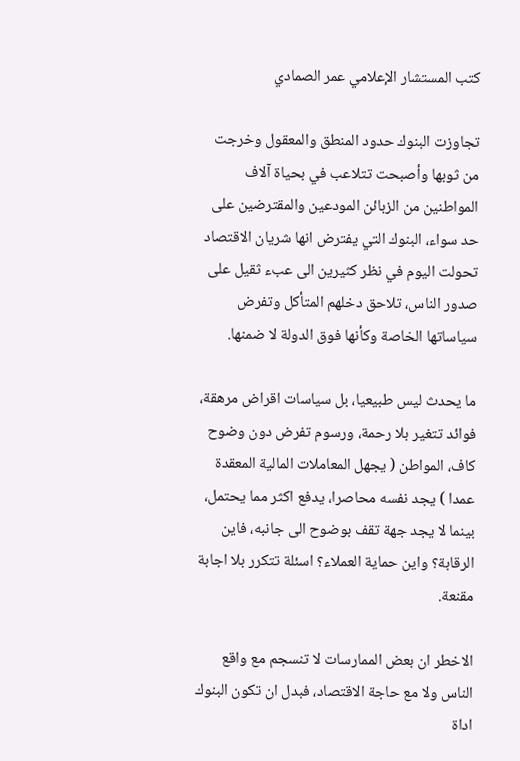كتب المستشار الإعلامي عمر الصمادي

تجاوزت البنوك حدود المنطق والمعقول وخرجت من ثوبها وأصبحت تتلاعب في بحياة آلاف المواطنين من الزبائن المودعين والمقترضين على حد سواء، البنوك التي يفترض انها شريان الاقتصاد تحولت اليوم في نظر كثيرين الى عبء ثقيل على صدور الناس، تلاحق دخلهم المتأكل وتفرض سياساتها الخاصة وكأنها فوق الدولة لا ضمنها.

ما يحدث ليس طبيعيا، بل سياسات اقراض مرهقة، فوائد تتغير بلا رحمة، ورسوم تفرض دون وضوح كاف، المواطن ( يجهل المعاملات المالية المعقدة عمدا ) يجد نفسه محاصرا، يدفع اكثر مما يحتمل، بينما لا يجد جهة تقف بوضوح الى جانبه، فاين الرقابة؟ واين حماية العملاء؟ اسئلة تتكرر بلا اجابة مقنعة.

الاخطر ان بعض الممارسات لا تنسجم مع واقع الناس ولا مع حاجة الاقتصاد، فبدل ان تكون البنوك اداة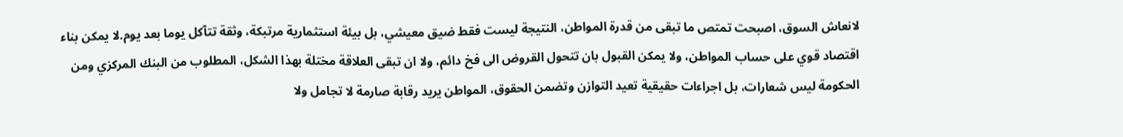لانعاش السوق، اصبحت تمتص ما تبقى من قدرة المواطن، النتيجة ليست فقط ضيق معيشي، بل بيئة استثمارية مرتبكة، وثقة تتآكل يوما بعد يوم.لا يمكن بناء اقتصاد قوي على حساب المواطن، ولا يمكن القبول بان تتحول القروض الى فخ دائم، ولا ان تبقى العلاقة مختلة بهذا الشكل، المطلوب من البنك المركزي ومن الحكومة ليس شعارات، بل اجراءات حقيقية تعيد التوازن وتضمن الحقوق، المواطن يريد رقابة صارمة لا تجامل ولا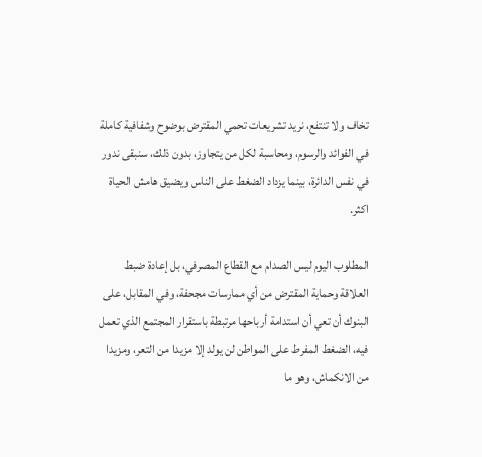تخاف ولا تنتفع، نريد تشريعات تحمي المقترض بوضوح وشفافية كاملة في الفوائد والرسوم، ومحاسبة لكل من يتجاوز، بدون ذلك، سنبقى ندور في نفس الدائرة، بينما يزداد الضغط على الناس ويضيق هامش الحياة اكثر.

المطلوب اليوم ليس الصدام مع القطاع المصرفي، بل إعادة ضبط العلاقة وحماية المقترض من أي ممارسات مجحفة، وفي المقابل، على البنوك أن تعي أن استدامة أرباحها مرتبطة باستقرار المجتمع الذي تعمل فيه، الضغط المفرط على المواطن لن يولد إلا مزيدا من التعر، ومزيدا من الانكماش، وهو ما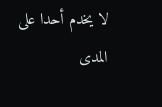لا يخدم أحدا على المدى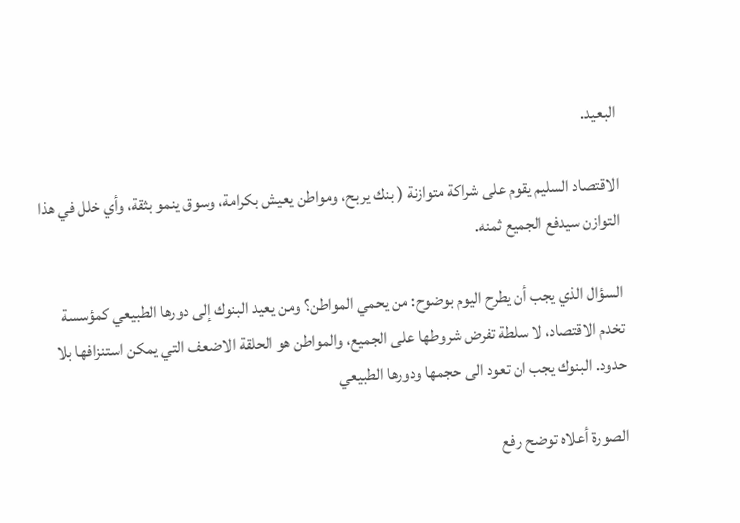البعيد.

الاقتصاد السليم يقوم على شراكة متوازنة ( بنك يربح، ومواطن يعيش بكرامة، وسوق ينمو بثقة، وأي خلل في هذا التوازن سيدفع الجميع ثمنه.

السؤال الذي يجب أن يطرح اليوم بوضوح: من يحمي المواطن؟ ومن يعيد البنوك إلى دورها الطبيعي كمؤسسة تخدم الاقتصاد، لا سلطة تفرض شروطها على الجميع، والمواطن هو الحلقة الاضعف التي يمكن استنزافها بلا حدود. البنوك يجب ان تعود الى حجمها ودورها الطبيعي

الصورة أعلاه توضح رفع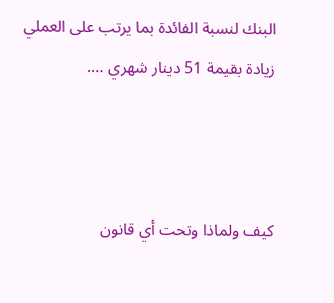البنك لنسبة الفائدة بما يرتب على العملي زيادة بقيمة 51 دينار شهري ….



كيف ولماذا وتحت أي قانون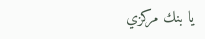يا بنك مركزي